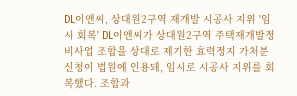DL이앤씨, 상대원2구역 재개발 시공사 지위 '임시 회복' DL이앤씨가 상대원2구역 주택재개발정비사업 조합을 상대로 제기한 효력정지 가처분 신청이 법원에 인용돼, 임시로 시공사 지위를 회복했다. 조합과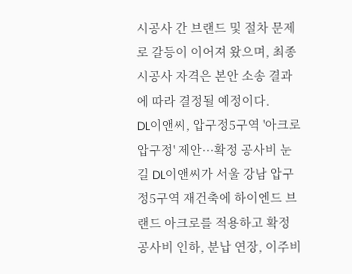시공사 간 브랜드 및 절차 문제로 갈등이 이어져 왔으며, 최종 시공사 자격은 본안 소송 결과에 따라 결정될 예정이다.
DL이앤씨, 압구정5구역 '아크로 압구정' 제안···확정 공사비 눈길 DL이앤씨가 서울 강남 압구정5구역 재건축에 하이엔드 브랜드 아크로를 적용하고 확정 공사비 인하, 분납 연장, 이주비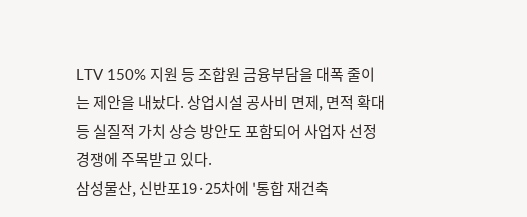LTV 150% 지원 등 조합원 금융부담을 대폭 줄이는 제안을 내놨다. 상업시설 공사비 면제, 면적 확대 등 실질적 가치 상승 방안도 포함되어 사업자 선정 경쟁에 주목받고 있다.
삼성물산, 신반포19·25차에 '통합 재건축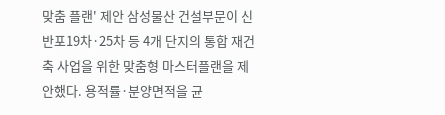맞춤 플랜' 제안 삼성물산 건설부문이 신반포19차·25차 등 4개 단지의 통합 재건축 사업을 위한 맞춤형 마스터플랜을 제안했다. 용적률·분양면적을 균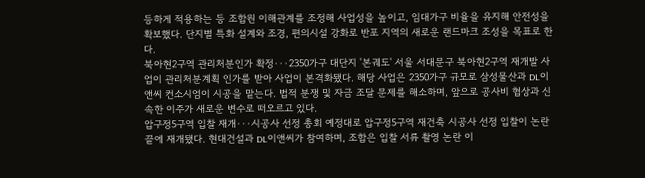등하게 적용하는 등 조합원 이해관계를 조정해 사업성을 높이고, 임대가구 비율을 유지해 안전성을 확보했다. 단지별 특화 설계와 조경, 편의시설 강화로 반포 지역의 새로운 랜드마크 조성을 목표로 한다.
북아현2구역 관리처분인가 확정···2350가구 대단지 '본궤도' 서울 서대문구 북아현2구역 재개발 사업이 관리처분계획 인가를 받아 사업이 본격화됐다. 해당 사업은 2350가구 규모로 삼성물산과 DL이앤씨 컨소시엄이 시공을 맡는다. 법적 분쟁 및 자금 조달 문제를 해소하며, 앞으로 공사비 협상과 신속한 이주가 새로운 변수로 떠오르고 있다.
압구정5구역 입찰 재개···시공사 선정 총회 예정대로 압구정5구역 재건축 시공사 선정 입찰이 논란 끝에 재개됐다. 현대건설과 DL이앤씨가 참여하며, 조합은 입찰 서류 촬영 논란 이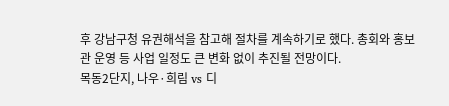후 강남구청 유권해석을 참고해 절차를 계속하기로 했다. 총회와 홍보관 운영 등 사업 일정도 큰 변화 없이 추진될 전망이다.
목동2단지, 나우·희림 vs 디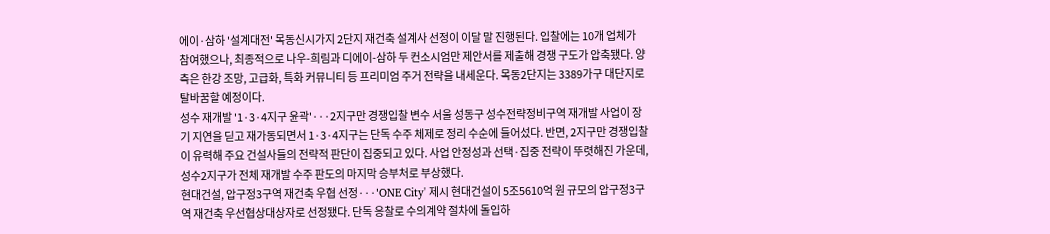에이·삼하 '설계대전' 목동신시가지 2단지 재건축 설계사 선정이 이달 말 진행된다. 입찰에는 10개 업체가 참여했으나, 최종적으로 나우-희림과 디에이-삼하 두 컨소시엄만 제안서를 제출해 경쟁 구도가 압축됐다. 양측은 한강 조망, 고급화, 특화 커뮤니티 등 프리미엄 주거 전략을 내세운다. 목동2단지는 3389가구 대단지로 탈바꿈할 예정이다.
성수 재개발 '1·3·4지구 윤곽'···2지구만 경쟁입찰 변수 서울 성동구 성수전략정비구역 재개발 사업이 장기 지연을 딛고 재가동되면서 1·3·4지구는 단독 수주 체제로 정리 수순에 들어섰다. 반면, 2지구만 경쟁입찰이 유력해 주요 건설사들의 전략적 판단이 집중되고 있다. 사업 안정성과 선택·집중 전략이 뚜렷해진 가운데, 성수2지구가 전체 재개발 수주 판도의 마지막 승부처로 부상했다.
현대건설, 압구정3구역 재건축 우협 선정···'ONE City' 제시 현대건설이 5조5610억 원 규모의 압구정3구역 재건축 우선협상대상자로 선정됐다. 단독 응찰로 수의계약 절차에 돌입하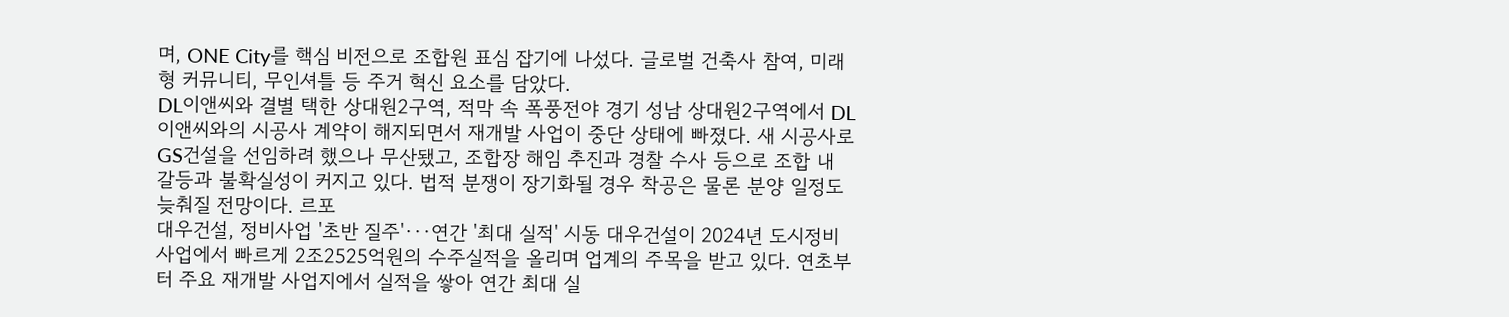며, ONE City를 핵심 비전으로 조합원 표심 잡기에 나섰다. 글로벌 건축사 참여, 미래형 커뮤니티, 무인셔틀 등 주거 혁신 요소를 담았다.
DL이앤씨와 결별 택한 상대원2구역, 적막 속 폭풍전야 경기 성남 상대원2구역에서 DL이앤씨와의 시공사 계약이 해지되면서 재개발 사업이 중단 상태에 빠졌다. 새 시공사로 GS건설을 선임하려 했으나 무산됐고, 조합장 해임 추진과 경찰 수사 등으로 조합 내 갈등과 불확실성이 커지고 있다. 법적 분쟁이 장기화될 경우 착공은 물론 분양 일정도 늦춰질 전망이다. 르포
대우건설, 정비사업 '초반 질주'···연간 '최대 실적' 시동 대우건설이 2024년 도시정비사업에서 빠르게 2조2525억원의 수주실적을 올리며 업계의 주목을 받고 있다. 연초부터 주요 재개발 사업지에서 실적을 쌓아 연간 최대 실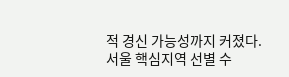적 경신 가능성까지 커졌다. 서울 핵심지역 선별 수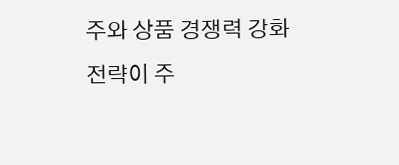주와 상품 경쟁력 강화 전략이 주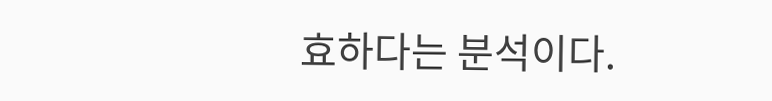효하다는 분석이다.